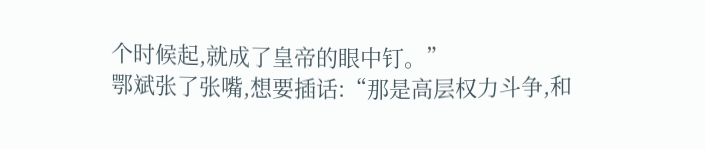个时候起,就成了皇帝的眼中钉。”
鄂斌张了张嘴,想要插话:“那是高层权力斗争,和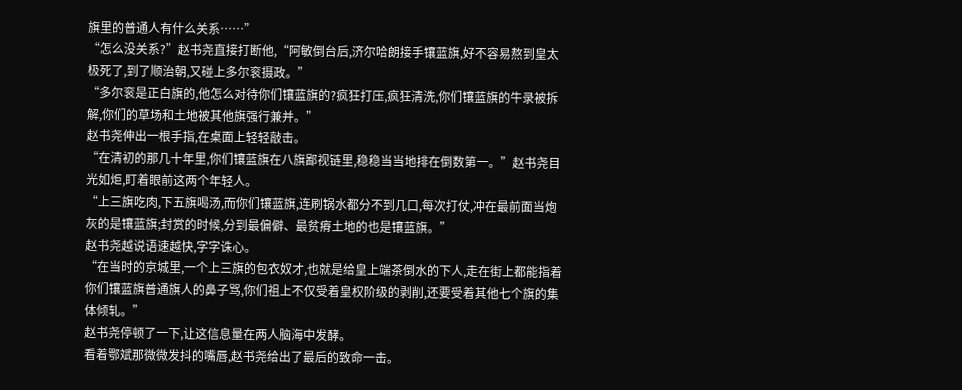旗里的普通人有什么关系……”
“怎么没关系?”赵书尧直接打断他,“阿敏倒台后,济尔哈朗接手镶蓝旗,好不容易熬到皇太极死了,到了顺治朝,又碰上多尔衮摄政。”
“多尔衮是正白旗的,他怎么对待你们镶蓝旗的?疯狂打压,疯狂清洗,你们镶蓝旗的牛录被拆解,你们的草场和土地被其他旗强行兼并。”
赵书尧伸出一根手指,在桌面上轻轻敲击。
“在清初的那几十年里,你们镶蓝旗在八旗鄙视链里,稳稳当当地排在倒数第一。”赵书尧目光如炬,盯着眼前这两个年轻人。
“上三旗吃肉,下五旗喝汤,而你们镶蓝旗,连刷锅水都分不到几口,每次打仗,冲在最前面当炮灰的是镶蓝旗;封赏的时候,分到最偏僻、最贫瘠土地的也是镶蓝旗。”
赵书尧越说语速越快,字字诛心。
“在当时的京城里,一个上三旗的包衣奴才,也就是给皇上端茶倒水的下人,走在街上都能指着你们镶蓝旗普通旗人的鼻子骂,你们祖上不仅受着皇权阶级的剥削,还要受着其他七个旗的集体倾轧。”
赵书尧停顿了一下,让这信息量在两人脑海中发酵。
看着鄂斌那微微发抖的嘴唇,赵书尧给出了最后的致命一击。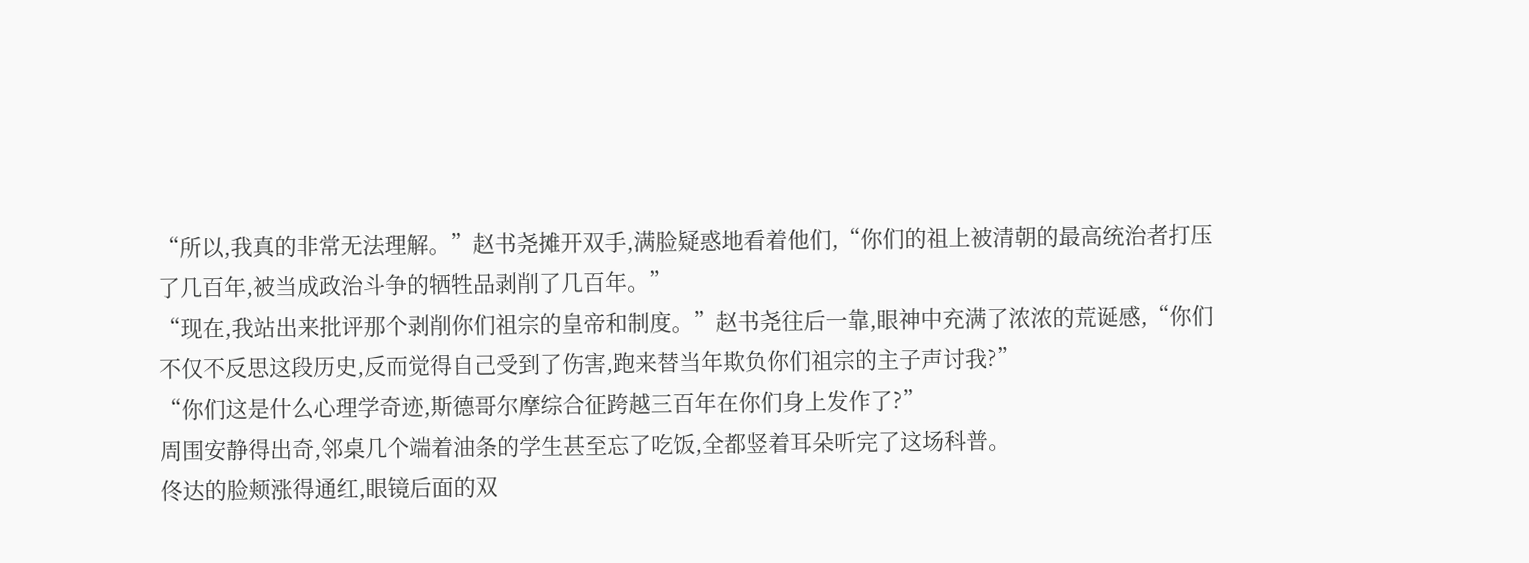“所以,我真的非常无法理解。”赵书尧摊开双手,满脸疑惑地看着他们,“你们的祖上被清朝的最高统治者打压了几百年,被当成政治斗争的牺牲品剥削了几百年。”
“现在,我站出来批评那个剥削你们祖宗的皇帝和制度。”赵书尧往后一靠,眼神中充满了浓浓的荒诞感,“你们不仅不反思这段历史,反而觉得自己受到了伤害,跑来替当年欺负你们祖宗的主子声讨我?”
“你们这是什么心理学奇迹,斯德哥尔摩综合征跨越三百年在你们身上发作了?”
周围安静得出奇,邻桌几个端着油条的学生甚至忘了吃饭,全都竖着耳朵听完了这场科普。
佟达的脸颊涨得通红,眼镜后面的双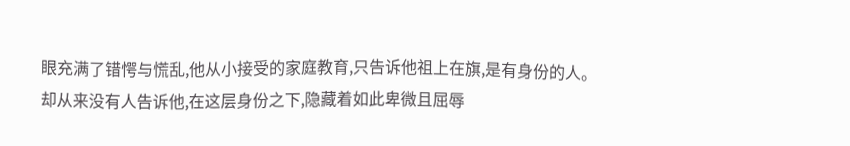眼充满了错愕与慌乱,他从小接受的家庭教育,只告诉他祖上在旗,是有身份的人。
却从来没有人告诉他,在这层身份之下,隐藏着如此卑微且屈辱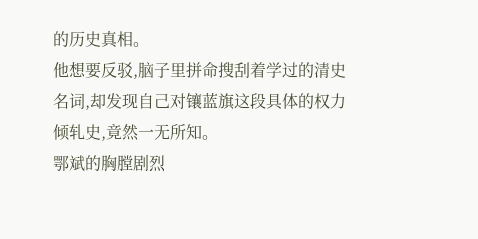的历史真相。
他想要反驳,脑子里拼命搜刮着学过的清史名词,却发现自己对镶蓝旗这段具体的权力倾轧史,竟然一无所知。
鄂斌的胸膛剧烈